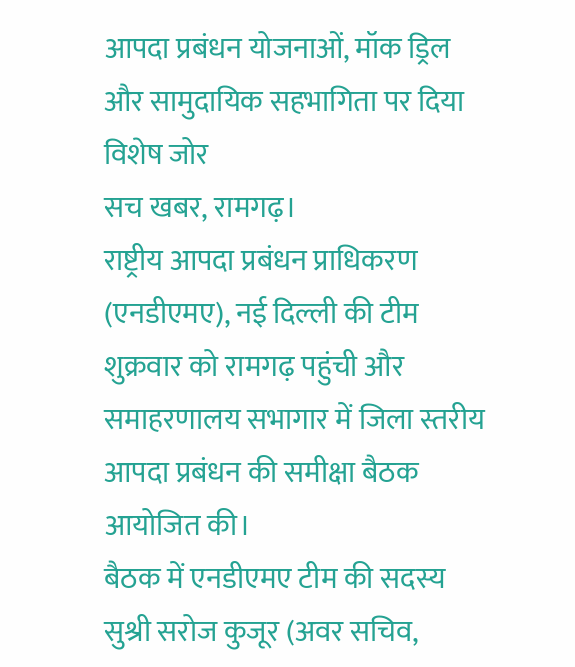आपदा प्रबंधन योजनाओं, मॉक ड्रिल और सामुदायिक सहभागिता पर दिया विशेष जोर
सच खबर, रामगढ़।
राष्ट्रीय आपदा प्रबंधन प्राधिकरण (एनडीएमए), नई दिल्ली की टीम शुक्रवार को रामगढ़ पहुंची और समाहरणालय सभागार में जिला स्तरीय आपदा प्रबंधन की समीक्षा बैठक आयोजित की।
बैठक में एनडीएमए टीम की सदस्य सुश्री सरोज कुजूर (अवर सचिव,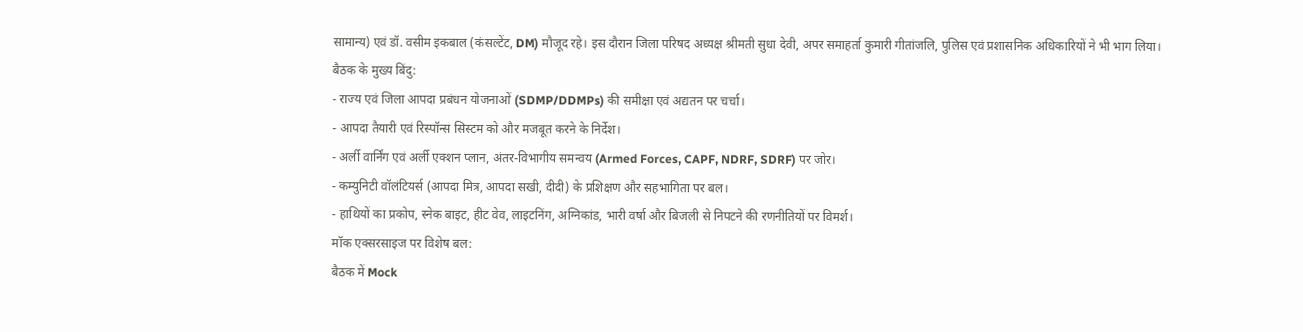सामान्य) एवं डॉ. वसीम इकबाल (कंसल्टेंट, DM) मौजूद रहे। इस दौरान जिला परिषद अध्यक्ष श्रीमती सुधा देवी, अपर समाहर्ता कुमारी गीतांजलि, पुलिस एवं प्रशासनिक अधिकारियों ने भी भाग लिया।
बैठक के मुख्य बिंदु:
- राज्य एवं जिला आपदा प्रबंधन योजनाओं (SDMP/DDMPs) की समीक्षा एवं अद्यतन पर चर्चा।
- आपदा तैयारी एवं रिस्पॉन्स सिस्टम को और मजबूत करने के निर्देश।
- अर्ली वार्निंग एवं अर्ली एक्शन प्लान, अंतर-विभागीय समन्वय (Armed Forces, CAPF, NDRF, SDRF) पर जोर।
- कम्युनिटी वॉलंटियर्स (आपदा मित्र, आपदा सखी, दीदी) के प्रशिक्षण और सहभागिता पर बल।
- हाथियों का प्रकोप, स्नेक बाइट, हीट वेव, लाइटनिंग, अग्निकांड, भारी वर्षा और बिजली से निपटने की रणनीतियों पर विमर्श।
मॉक एक्सरसाइज पर विशेष बल:
बैठक में Mock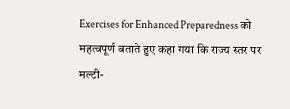Exercises for Enhanced Preparedness को महत्वपूर्ण बताते हुए कहा गया कि राज्य स्तर पर मल्टी-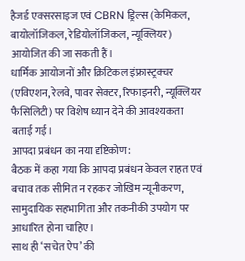हैजर्ड एक्सरसाइज एवं CBRN ड्रिल्स (केमिकल, बायोलॉजिकल, रेडियोलॉजिकल, न्यूक्लियर) आयोजित की जा सकती हैं।
धार्मिक आयोजनों और क्रिटिकल इंफ्रास्ट्रक्चर (एविएशन, रेलवे, पावर सेक्टर, रिफाइनरी, न्यूक्लियर फैसिलिटी) पर विशेष ध्यान देने की आवश्यकता बताई गई।
आपदा प्रबंधन का नया दृष्टिकोण:
बैठक में कहा गया कि आपदा प्रबंधन केवल राहत एवं बचाव तक सीमित न रहकर जोखिम न्यूनीकरण, सामुदायिक सहभागिता और तकनीकी उपयोग पर आधारित होना चाहिए।
साथ ही ‘सचेत ऐप’ की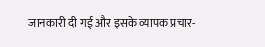जानकारी दी गई और इसके व्यापक प्रचार-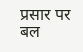प्रसार पर बल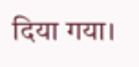दिया गया।